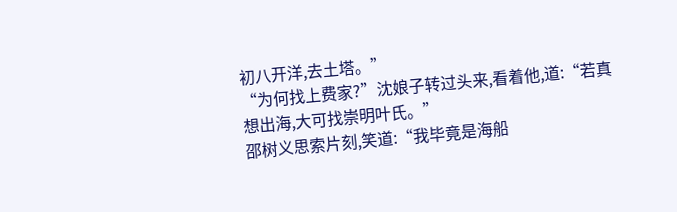初八开洋,去土塔。”
“为何找上费家?”沈娘子转过头来,看着他,道:“若真想出海,大可找崇明叶氏。”
邵树义思索片刻,笑道:“我毕竟是海船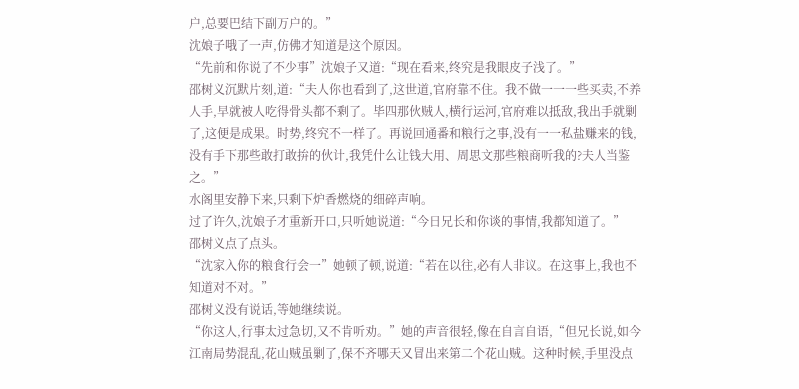户,总要巴结下副万户的。”
沈娘子哦了一声,仿佛才知道是这个原因。
“先前和你说了不少事”沈娘子又道:“现在看来,终究是我眼皮子浅了。”
邵树义沉默片刻,道:“夫人你也看到了,这世道,官府靠不住。我不做一一一些买卖,不养人手,早就被人吃得骨头都不剩了。毕四那伙贼人,横行运河,官府难以抵敌,我出手就剿了,这便是成果。时势,终究不一样了。再说回通番和粮行之事,没有一一私盐赚来的钱,没有手下那些敢打敢拚的伙计,我凭什么让钱大用、周思文那些粮商听我的?夫人当鉴之。”
水阁里安静下来,只剩下炉香燃烧的细碎声响。
过了许久,沈娘子才重新开口,只听她说道:“今日兄长和你谈的事情,我都知道了。”
邵树义点了点头。
“沈家入你的粮食行会一”她顿了顿,说道:“若在以往,必有人非议。在这事上,我也不知道对不对。”
邵树义没有说话,等她继续说。
“你这人,行事太过急切,又不肯听劝。”她的声音很轻,像在自言自语,“但兄长说,如今江南局势混乱,花山贼虽剿了,保不齐哪天又冒出来第二个花山贼。这种时候,手里没点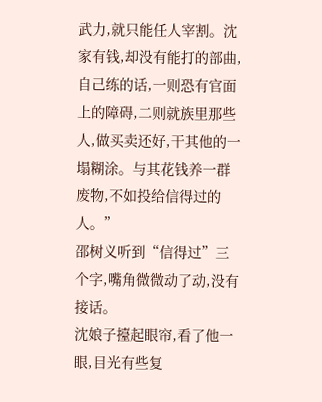武力,就只能任人宰割。沈家有钱,却没有能打的部曲,自己练的话,一则恐有官面上的障碍,二则就族里那些人,做买卖还好,干其他的一塌糊涂。与其花钱养一群废物,不如投给信得过的人。”
邵树义听到“信得过”三个字,嘴角微微动了动,没有接话。
沈娘子擡起眼帘,看了他一眼,目光有些复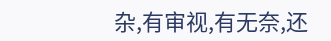杂,有审视,有无奈,还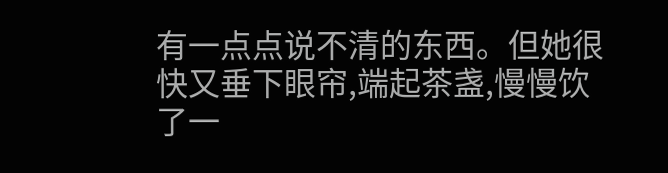有一点点说不清的东西。但她很快又垂下眼帘,端起茶盏,慢慢饮了一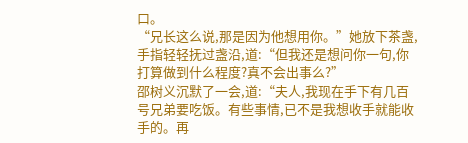口。
“兄长这么说,那是因为他想用你。”她放下茶盏,手指轻轻抚过盏沿,道:“但我还是想问你一句,你打算做到什么程度?真不会出事么?”
邵树义沉默了一会,道:“夫人,我现在手下有几百号兄弟要吃饭。有些事情,已不是我想收手就能收手的。再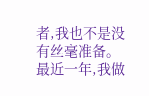者,我也不是没有丝毫准备。最近一年,我做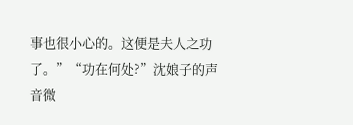事也很小心的。这便是夫人之功了。”“功在何处?”沈娘子的声音微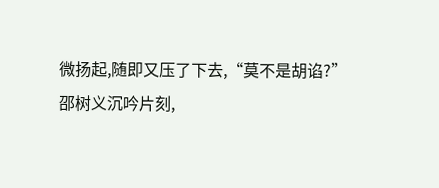微扬起,随即又压了下去,“莫不是胡谄?”
邵树义沉吟片刻,